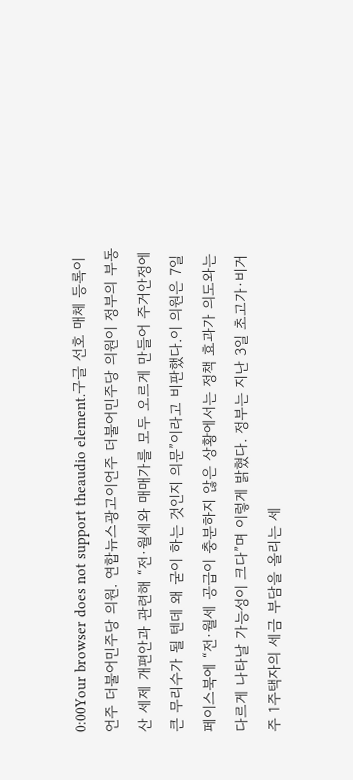0:00Your browser does not support theaudio element.구글 선호 매체 등록이언주 더불어민주당 의원. 연합뉴스광고이언주 더불어민주당 의원이 정부의 부동산 세제 개편안과 관련해 “전·월세와 매매가를 모두 오르게 만들어 주거안정에 큰 무리수가 될 텐데 왜 굳이 하는 것인지 의문”이라고 비판했다.이 의원은 7일 페이스북에 “전·월세 공급이 충분하지 않은 상황에서는 정책 효과가 의도와는 다르게 나타날 가능성이 크다”며 이렇게 밝혔다. 정부는 지난 3일 초고가·비거주 1주택자의 세금 부담을 올리는 세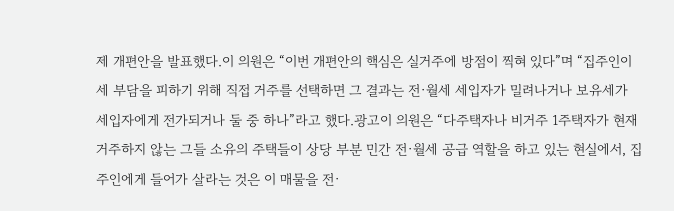제 개편안을 발표했다.이 의원은 “이번 개편안의 핵심은 실거주에 방점이 찍혀 있다”며 “집주인이 세 부담을 피하기 위해 직접 거주를 선택하면 그 결과는 전·월세 세입자가 밀려나거나 보유세가 세입자에게 전가되거나 둘 중 하나”라고 했다.광고이 의원은 “다주택자나 비거주 1주택자가 현재 거주하지 않는 그들 소유의 주택들이 상당 부분 민간 전·월세 공급 역할을 하고 있는 현실에서, 집주인에게 들어가 살라는 것은 이 매물을 전·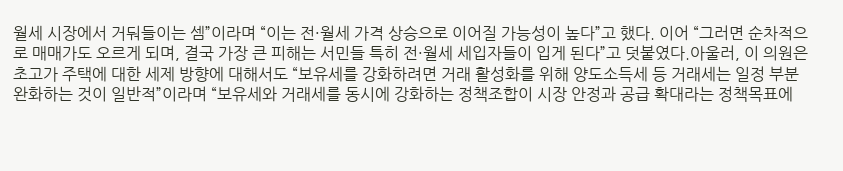월세 시장에서 거둬들이는 셈”이라며 “이는 전·월세 가격 상승으로 이어질 가능성이 높다”고 했다. 이어 “그러면 순차적으로 매매가도 오르게 되며, 결국 가장 큰 피해는 서민들 특히 전·월세 세입자들이 입게 된다”고 덧붙였다.아울러, 이 의원은 초고가 주택에 대한 세제 방향에 대해서도 “보유세를 강화하려면 거래 활성화를 위해 양도소득세 등 거래세는 일정 부분 완화하는 것이 일반적”이라며 “보유세와 거래세를 동시에 강화하는 정책조합이 시장 안정과 공급 확대라는 정책목표에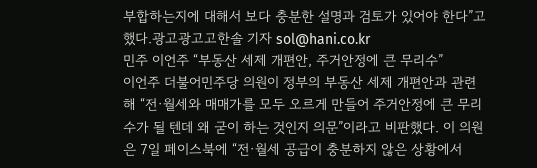부합하는지에 대해서 보다 충분한 설명과 검토가 있어야 한다”고 했다.광고광고고한솔 기자 sol@hani.co.kr
민주 이언주 “부동산 세제 개편안, 주거안정에 큰 무리수”
이언주 더불어민주당 의원이 정부의 부동산 세제 개편안과 관련해 “전·월세와 매매가를 모두 오르게 만들어 주거안정에 큰 무리수가 될 텐데 왜 굳이 하는 것인지 의문”이라고 비판했다. 이 의원은 7일 페이스북에 “전·월세 공급이 충분하지 않은 상황에서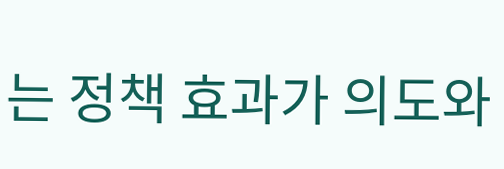는 정책 효과가 의도와